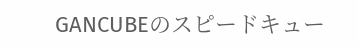GANCUBEのスピードキュー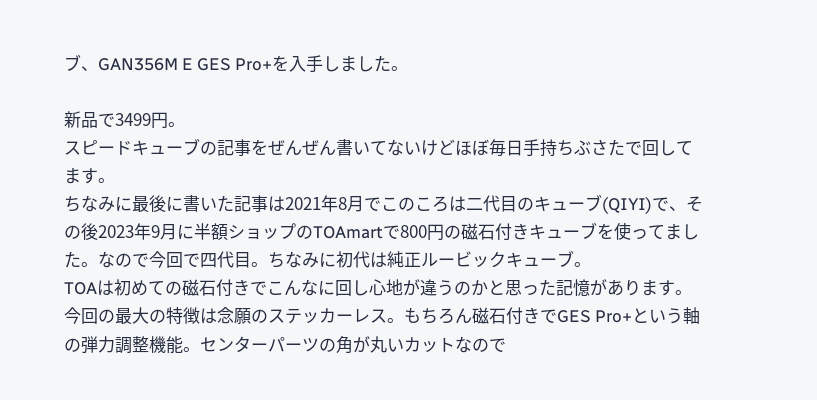ブ、GAN356M E GES Pro+を入手しました。

新品で3499円。
スピードキューブの記事をぜんぜん書いてないけどほぼ毎日手持ちぶさたで回してます。
ちなみに最後に書いた記事は2021年8月でこのころは二代目のキューブ(QIYI)で、その後2023年9月に半額ショップのTOAmartで800円の磁石付きキューブを使ってました。なので今回で四代目。ちなみに初代は純正ルービックキューブ。
TOAは初めての磁石付きでこんなに回し心地が違うのかと思った記憶があります。
今回の最大の特徴は念願のステッカーレス。もちろん磁石付きでGES Pro+という軸の弾力調整機能。センターパーツの角が丸いカットなので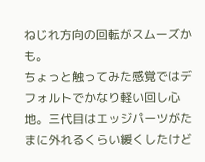ねじれ方向の回転がスムーズかも。
ちょっと触ってみた感覚ではデフォルトでかなり軽い回し心地。三代目はエッジパーツがたまに外れるくらい緩くしたけど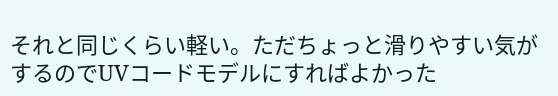それと同じくらい軽い。ただちょっと滑りやすい気がするのでUVコードモデルにすればよかった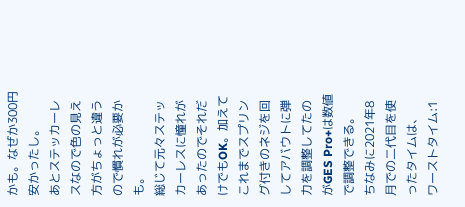かも。なぜか300円安かったし。
あとステッカーレスなので色の見え方がちょっと違うので慣れが必要かも。
総じて元々ステッカーレスに憧れがあったのでそれだけでもOK。加えてこれまでスプリング付きのネジを回してアバウトに弾力を調整してたのがGES Pro+は数値で調整できる。
ちなみに2021年8月での二代目を使ったタイムは、
ワーストタイム:1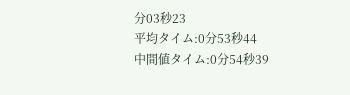分03秒23
平均タイム:0分53秒44
中間値タイム:0分54秒39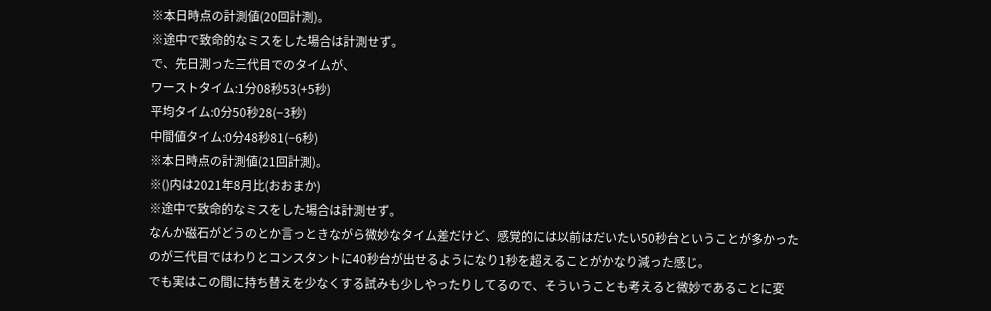※本日時点の計測値(20回計測)。
※途中で致命的なミスをした場合は計測せず。
で、先日測った三代目でのタイムが、
ワーストタイム:1分08秒53(+5秒)
平均タイム:0分50秒28(−3秒)
中間値タイム:0分48秒81(−6秒)
※本日時点の計測値(21回計測)。
※()内は2021年8月比(おおまか)
※途中で致命的なミスをした場合は計測せず。
なんか磁石がどうのとか言っときながら微妙なタイム差だけど、感覚的には以前はだいたい50秒台ということが多かったのが三代目ではわりとコンスタントに40秒台が出せるようになり1秒を超えることがかなり減った感じ。
でも実はこの間に持ち替えを少なくする試みも少しやったりしてるので、そういうことも考えると微妙であることに変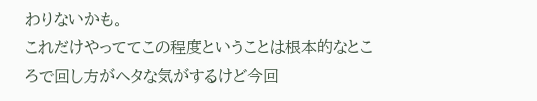わりないかも。
これだけやっててこの程度ということは根本的なところで回し方がヘタな気がするけど今回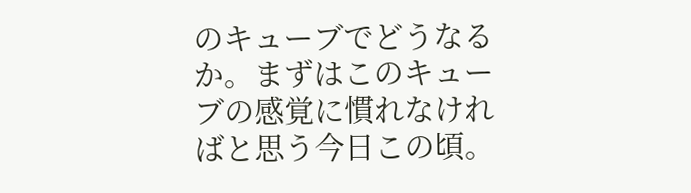のキューブでどうなるか。まずはこのキューブの感覚に慣れなければと思う今日この頃。